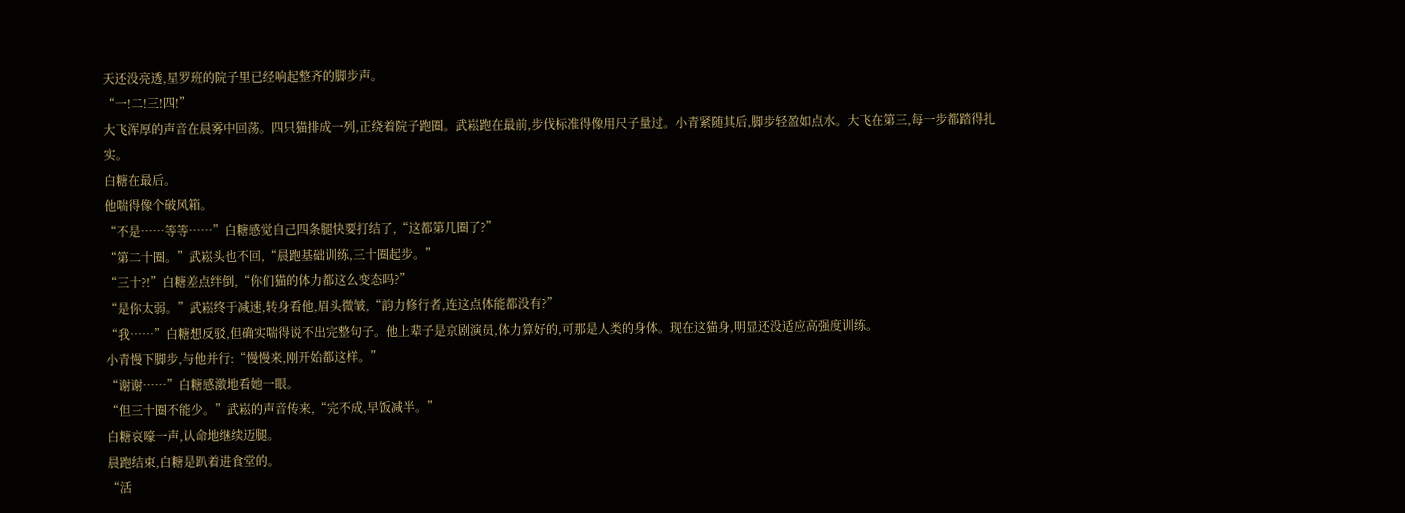天还没亮透,星罗班的院子里已经响起整齐的脚步声。
“一!二!三!四!”
大飞浑厚的声音在晨雾中回荡。四只猫排成一列,正绕着院子跑圈。武崧跑在最前,步伐标准得像用尺子量过。小青紧随其后,脚步轻盈如点水。大飞在第三,每一步都踏得扎实。
白糖在最后。
他喘得像个破风箱。
“不是……等等……”白糖感觉自己四条腿快要打结了,“这都第几圈了?”
“第二十圈。”武崧头也不回,“晨跑基础训练,三十圈起步。”
“三十?!”白糖差点绊倒,“你们猫的体力都这么变态吗?”
“是你太弱。”武崧终于减速,转身看他,眉头微皱,“韵力修行者,连这点体能都没有?”
“我……”白糖想反驳,但确实喘得说不出完整句子。他上辈子是京剧演员,体力算好的,可那是人类的身体。现在这猫身,明显还没适应高强度训练。
小青慢下脚步,与他并行:“慢慢来,刚开始都这样。”
“谢谢……”白糖感激地看她一眼。
“但三十圈不能少。”武崧的声音传来,“完不成,早饭减半。”
白糖哀嚎一声,认命地继续迈腿。
晨跑结束,白糖是趴着进食堂的。
“活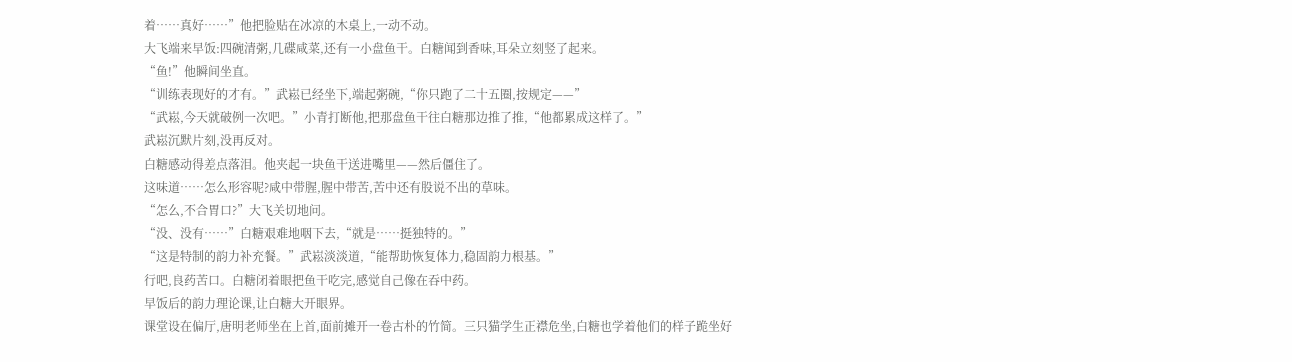着……真好……”他把脸贴在冰凉的木桌上,一动不动。
大飞端来早饭:四碗清粥,几碟咸菜,还有一小盘鱼干。白糖闻到香味,耳朵立刻竖了起来。
“鱼!”他瞬间坐直。
“训练表现好的才有。”武崧已经坐下,端起粥碗,“你只跑了二十五圈,按规定——”
“武崧,今天就破例一次吧。”小青打断他,把那盘鱼干往白糖那边推了推,“他都累成这样了。”
武崧沉默片刻,没再反对。
白糖感动得差点落泪。他夹起一块鱼干送进嘴里——然后僵住了。
这味道……怎么形容呢?咸中带腥,腥中带苦,苦中还有股说不出的草味。
“怎么,不合胃口?”大飞关切地问。
“没、没有……”白糖艰难地咽下去,“就是……挺独特的。”
“这是特制的韵力补充餐。”武崧淡淡道,“能帮助恢复体力,稳固韵力根基。”
行吧,良药苦口。白糖闭着眼把鱼干吃完,感觉自己像在吞中药。
早饭后的韵力理论课,让白糖大开眼界。
课堂设在偏厅,唐明老师坐在上首,面前摊开一卷古朴的竹简。三只猫学生正襟危坐,白糖也学着他们的样子跪坐好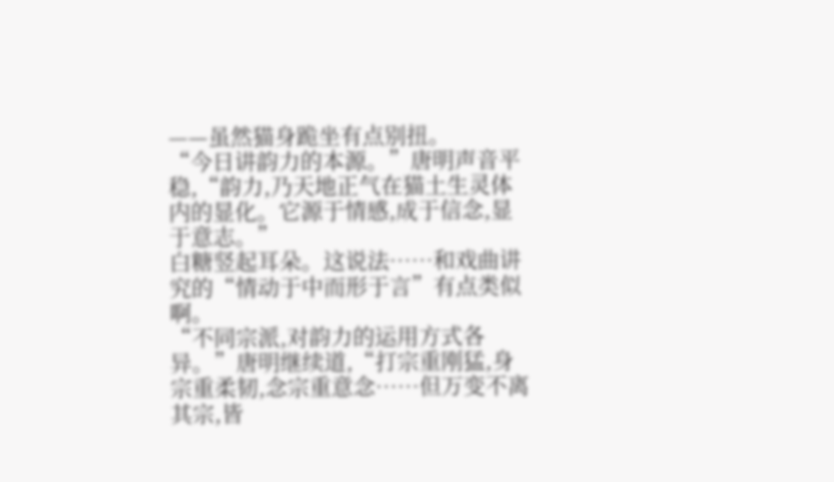——虽然猫身跪坐有点别扭。
“今日讲韵力的本源。”唐明声音平稳,“韵力,乃天地正气在猫土生灵体内的显化。它源于情感,成于信念,显于意志。”
白糖竖起耳朵。这说法……和戏曲讲究的“情动于中而形于言”有点类似啊。
“不同宗派,对韵力的运用方式各异。”唐明继续道,“打宗重刚猛,身宗重柔韧,念宗重意念……但万变不离其宗,皆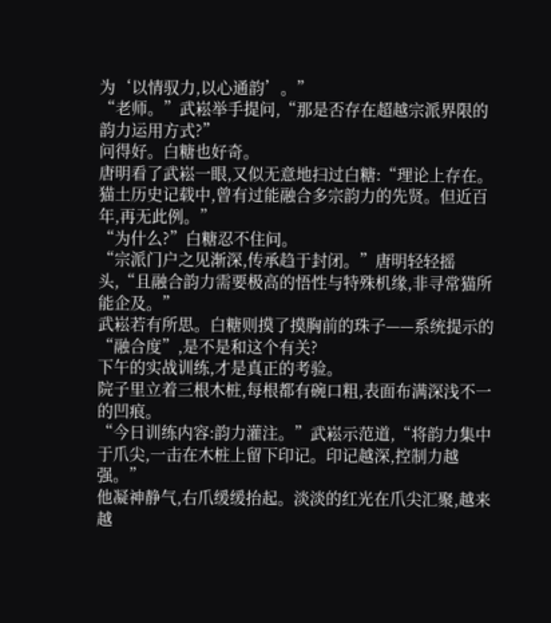为‘以情驭力,以心通韵’。”
“老师。”武崧举手提问,“那是否存在超越宗派界限的韵力运用方式?”
问得好。白糖也好奇。
唐明看了武崧一眼,又似无意地扫过白糖:“理论上存在。猫土历史记载中,曾有过能融合多宗韵力的先贤。但近百年,再无此例。”
“为什么?”白糖忍不住问。
“宗派门户之见渐深,传承趋于封闭。”唐明轻轻摇头,“且融合韵力需要极高的悟性与特殊机缘,非寻常猫所能企及。”
武崧若有所思。白糖则摸了摸胸前的珠子——系统提示的“融合度”,是不是和这个有关?
下午的实战训练,才是真正的考验。
院子里立着三根木桩,每根都有碗口粗,表面布满深浅不一的凹痕。
“今日训练内容:韵力灌注。”武崧示范道,“将韵力集中于爪尖,一击在木桩上留下印记。印记越深,控制力越强。”
他凝神静气,右爪缓缓抬起。淡淡的红光在爪尖汇聚,越来越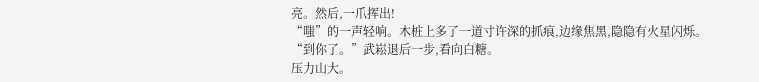亮。然后,一爪挥出!
“嗤”的一声轻响。木桩上多了一道寸许深的抓痕,边缘焦黑,隐隐有火星闪烁。
“到你了。”武崧退后一步,看向白糖。
压力山大。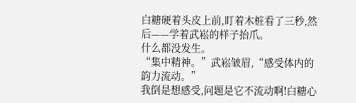白糖硬着头皮上前,盯着木桩看了三秒,然后——学着武崧的样子抬爪。
什么都没发生。
“集中精神。”武崧皱眉,“感受体内的韵力流动。”
我倒是想感受,问题是它不流动啊!白糖心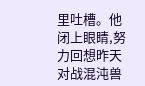里吐槽。他闭上眼睛,努力回想昨天对战混沌兽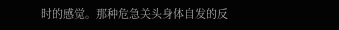时的感觉。那种危急关头身体自发的反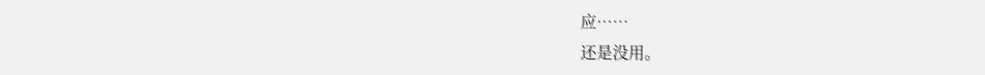应……
还是没用。